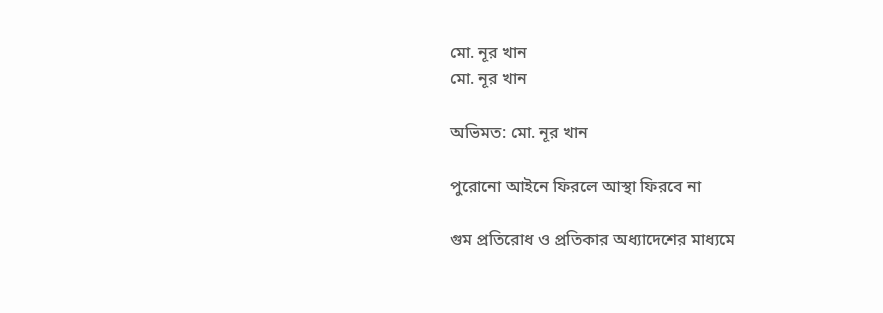মো. নূর খান
মো. নূর খান

অভিমত: মো. নূর খান

পুরোনো আইনে ফিরলে আস্থা ফিরবে না

গুম প্রতিরোধ ও প্রতিকার অধ্যাদেশের মাধ্যমে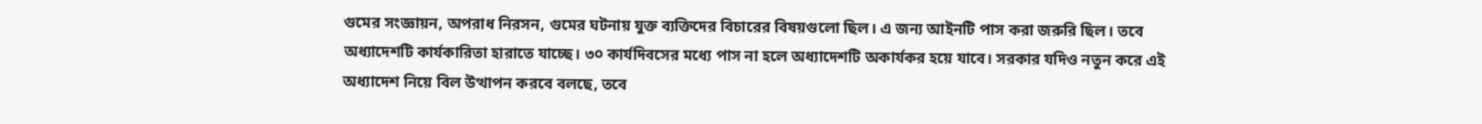গুমের সংজ্ঞায়ন, অপরাধ নিরসন, গুমের ঘটনায় যুক্ত ব্যক্তিদের বিচারের বিষয়গুলো ছিল। এ জন্য আইনটি পাস করা জরুরি ছিল। তবে অধ্যাদেশটি কার্যকারিতা হারাতে যাচ্ছে। ৩০ কার্যদিবসের মধ্যে পাস না হলে অধ্যাদেশটি অকার্যকর হয়ে যাবে। সরকার যদিও নতুন করে এই অধ্যাদেশ নিয়ে বিল উত্থাপন করবে বলছে, তবে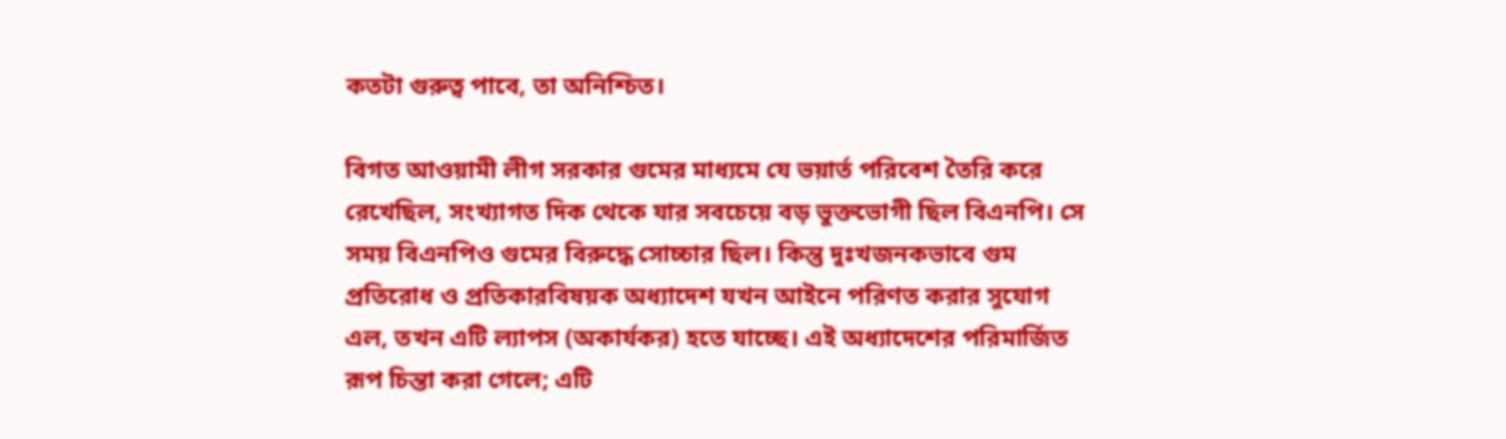কতটা গুরুত্ব পাবে, তা অনিশ্চিত।

বিগত আওয়ামী লীগ সরকার গুমের মাধ্যমে যে ভয়ার্ত পরিবেশ তৈরি করে রেখেছিল, সংখ্যাগত দিক থেকে যার সবচেয়ে বড় ভুক্তভোগী ছিল বিএনপি। সে সময় বিএনপিও গুমের বিরুদ্ধে সোচ্চার ছিল। কিন্তু দুঃখজনকভাবে গুম প্রতিরোধ ও প্রতিকারবিষয়ক অধ্যাদেশ যখন আইনে পরিণত করার সুযোগ এল, তখন এটি ল্যাপস (অকার্যকর) হতে যাচ্ছে। এই অধ্যাদেশের পরিমার্জিত রূপ চিন্তা করা গেলে; এটি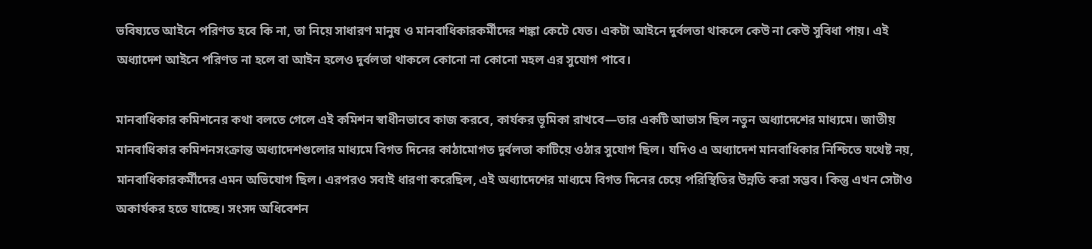ভবিষ্যতে আইনে পরিণত হবে কি না, তা নিয়ে সাধারণ মানুষ ও মানবাধিকারকর্মীদের শঙ্কা কেটে যেত। একটা আইনে দুর্বলতা থাকলে কেউ না কেউ সুবিধা পায়। এই অধ্যাদেশ আইনে পরিণত না হলে বা আইন হলেও দুর্বলতা থাকলে কোনো না কোনো মহল এর সুযোগ পাবে।

মানবাধিকার কমিশনের কথা বলতে গেলে এই কমিশন স্বাধীনভাবে কাজ করবে, কার্যকর ভূমিকা রাখবে—তার একটি আভাস ছিল নতুন অধ্যাদেশের মাধ্যমে। জাতীয় মানবাধিকার কমিশনসংক্রান্ত অধ্যাদেশগুলোর মাধ্যমে বিগত দিনের কাঠামোগত দুর্বলতা কাটিয়ে ওঠার সুযোগ ছিল। যদিও এ অধ্যাদেশ মানবাধিকার নিশ্চিতে যথেষ্ট নয়, মানবাধিকারকর্মীদের এমন অভিযোগ ছিল। এরপরও সবাই ধারণা করেছিল, এই অধ্যাদেশের মাধ্যমে বিগত দিনের চেয়ে পরিস্থিতির উন্নতি করা সম্ভব। কিন্তু এখন সেটাও অকার্যকর হতে যাচ্ছে। সংসদ অধিবেশন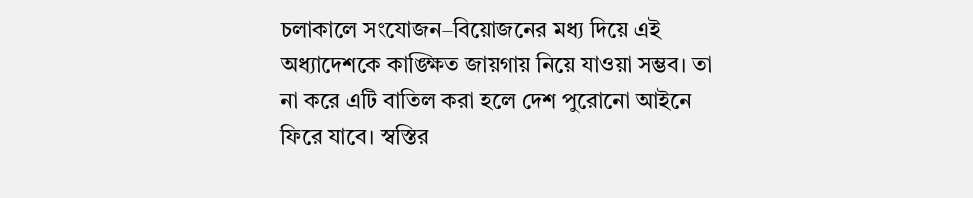চলাকালে সংযোজন–বিয়োজনের মধ্য দিয়ে এই অধ্যাদেশকে কাঙ্ক্ষিত জায়গায় নিয়ে যাওয়া সম্ভব। তা না করে এটি বাতিল করা হলে দেশ পুরোনো আইনে ফিরে যাবে। স্বস্তির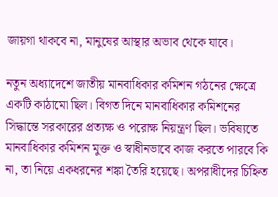জায়গা থাকবে না, মানুষের আস্থার অভাব থেকে যাবে।

নতুন অধ্যাদেশে জাতীয় মানবাধিকার কমিশন গঠনের ক্ষেত্রে একটি কাঠামো ছিল। বিগত দিনে মানবাধিকার কমিশনের সিদ্ধান্তে সরকারের প্রত্যক্ষ ও পরোক্ষ নিয়ন্ত্রণ ছিল। ভবিষ্যতে মানবাধিকার কমিশন মুক্ত ও স্বাধীনভাবে কাজ করতে পারবে কি না, তা নিয়ে একধরনের শঙ্কা তৈরি হয়েছে। অপরাধীদের চিহ্নিত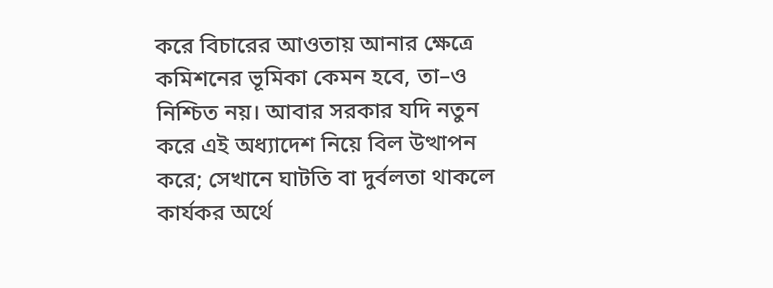করে বিচারের আওতায় আনার ক্ষেত্রে কমিশনের ভূমিকা কেমন হবে, তা–ও নিশ্চিত নয়। আবার সরকার যদি নতুন করে এই অধ্যাদেশ নিয়ে বিল উত্থাপন করে; সেখানে ঘাটতি বা দুর্বলতা থাকলে কার্যকর অর্থে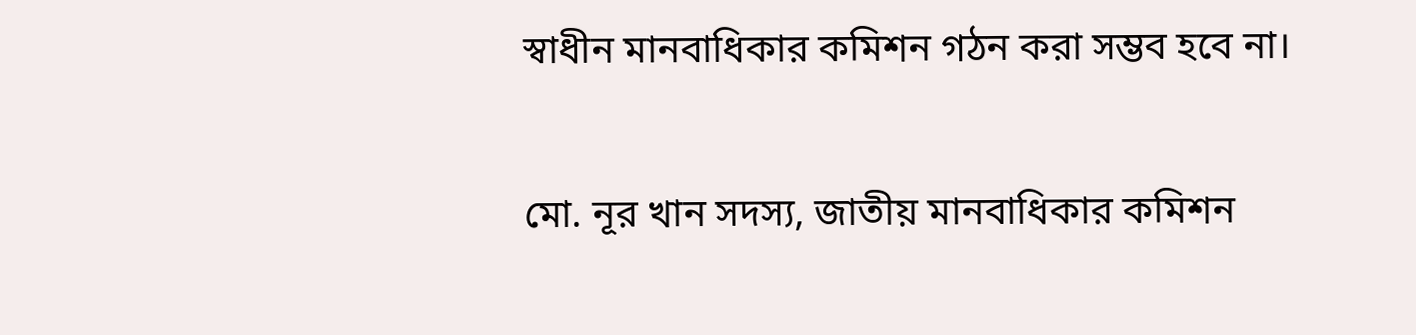স্বাধীন মানবাধিকার কমিশন গঠন করা সম্ভব হবে না।

মো. নূর খান সদস্য, জাতীয় মানবাধিকার কমিশন